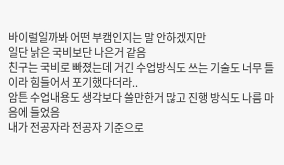바이럴일까봐 어떤 부캠인지는 말 안하겠지만
일단 낡은 국비보단 나은거 같음
친구는 국비로 빠졌는데 거긴 수업방식도 쓰는 기술도 너무 틀이라 힘들어서 포기했다더라..
암튼 수업내용도 생각보다 쓸만한거 많고 진행 방식도 나름 마음에 들었음
내가 전공자라 전공자 기준으로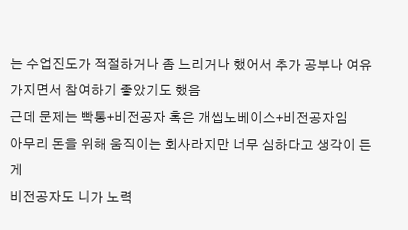는 수업진도가 적절하거나 좀 느리거나 했어서 추가 공부나 여유 가지면서 참여하기 좋았기도 했음
근데 문제는 빡통+비전공자 혹은 개씹노베이스+비전공자임
아무리 돈을 위해 움직이는 회사라지만 너무 심하다고 생각이 든게
비전공자도 니가 노력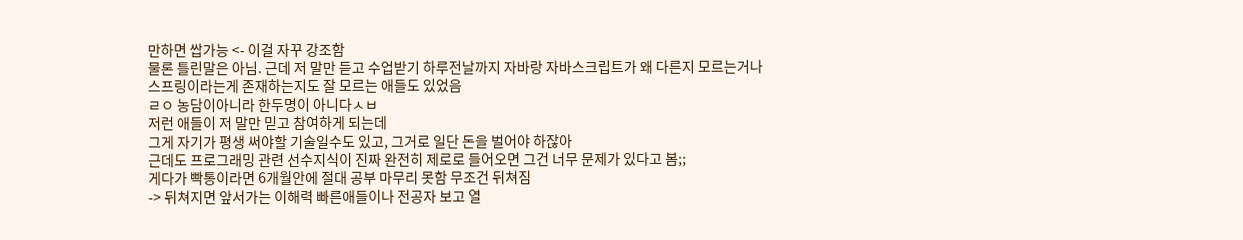만하면 쌉가능 <- 이걸 자꾸 강조함
물론 틀린말은 아님. 근데 저 말만 듣고 수업받기 하루전날까지 자바랑 자바스크립트가 왜 다른지 모르는거나
스프링이라는게 존재하는지도 잘 모르는 애들도 있었음
ㄹㅇ 농담이아니라 한두명이 아니다ㅅㅂ
저런 애들이 저 말만 믿고 참여하게 되는데
그게 자기가 평생 써야할 기술일수도 있고, 그거로 일단 돈을 벌어야 하잖아
근데도 프로그래밍 관련 선수지식이 진짜 완전히 제로로 들어오면 그건 너무 문제가 있다고 봄;;
게다가 빡통이라면 6개월안에 절대 공부 마무리 못함 무조건 뒤쳐짐
-> 뒤쳐지면 앞서가는 이해력 빠른애들이나 전공자 보고 열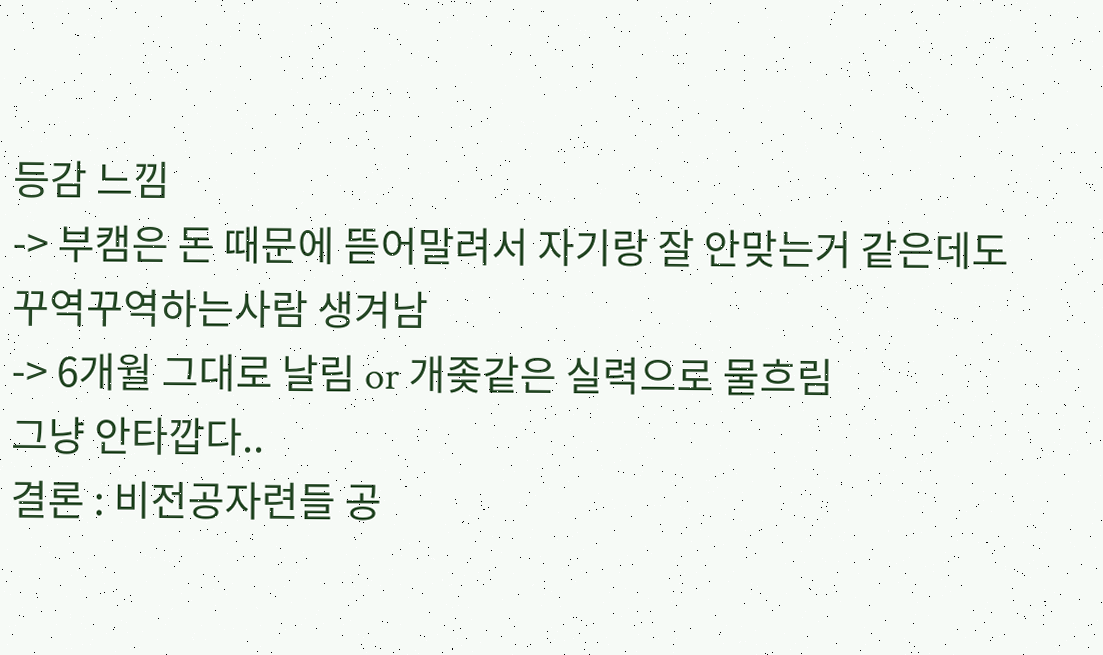등감 느낌
-> 부캠은 돈 때문에 뜯어말려서 자기랑 잘 안맞는거 같은데도 꾸역꾸역하는사람 생겨남
-> 6개월 그대로 날림 or 개좆같은 실력으로 물흐림
그냥 안타깝다..
결론 : 비전공자련들 공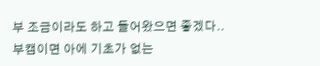부 조금이라도 하고 들어왔으면 좋겠다..
부캠이면 아에 기초가 없는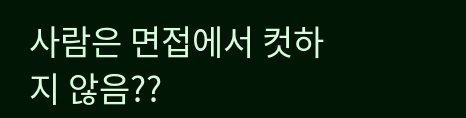사람은 면접에서 컷하지 않음??